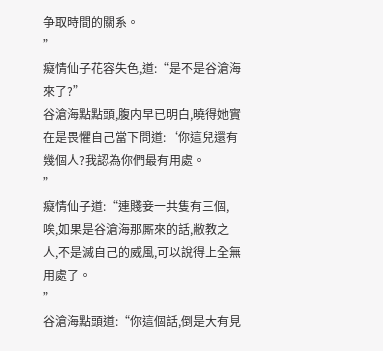争取時間的關系。
”
癡情仙子花容失色,道:“是不是谷滄海來了?”
谷滄海點點頭,腹内早已明白,曉得她實在是畏懼自己當下問道:‘你這兒還有幾個人?我認為你們最有用處。
”
癡情仙子道:“連賤妾一共隻有三個,唉,如果是谷滄海那厮來的話,敝教之人,不是滅自己的威風,可以說得上全無用處了。
”
谷滄海點頭道:“你這個話,倒是大有見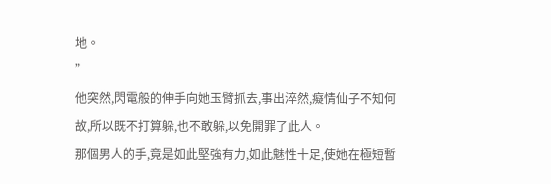地。
”
他突然,閃電般的伸手向她玉臂抓去,事出淬然,癡情仙子不知何故,所以既不打算躲,也不敢躲,以免開罪了此人。
那個男人的手,竟是如此堅強有力,如此魅性十足,使她在極短暫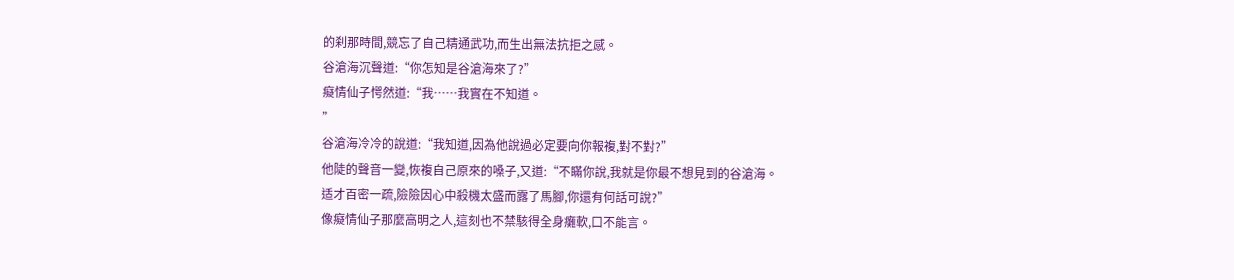的刹那時間,競忘了自己精通武功,而生出無法抗拒之感。
谷滄海沉聲道:“你怎知是谷滄海來了?”
癡情仙子愕然道:“我……我實在不知道。
”
谷滄海冷冷的說道:“我知道,因為他說過必定要向你報複,對不對?”
他陡的聲音一變,恢複自己原來的嗓子,又道:“不瞞你說,我就是你最不想見到的谷滄海。
适才百密一疏,險險因心中殺機太盛而露了馬腳,你還有何話可說?”
像癡情仙子那麼高明之人,這刻也不禁駭得全身癱軟,口不能言。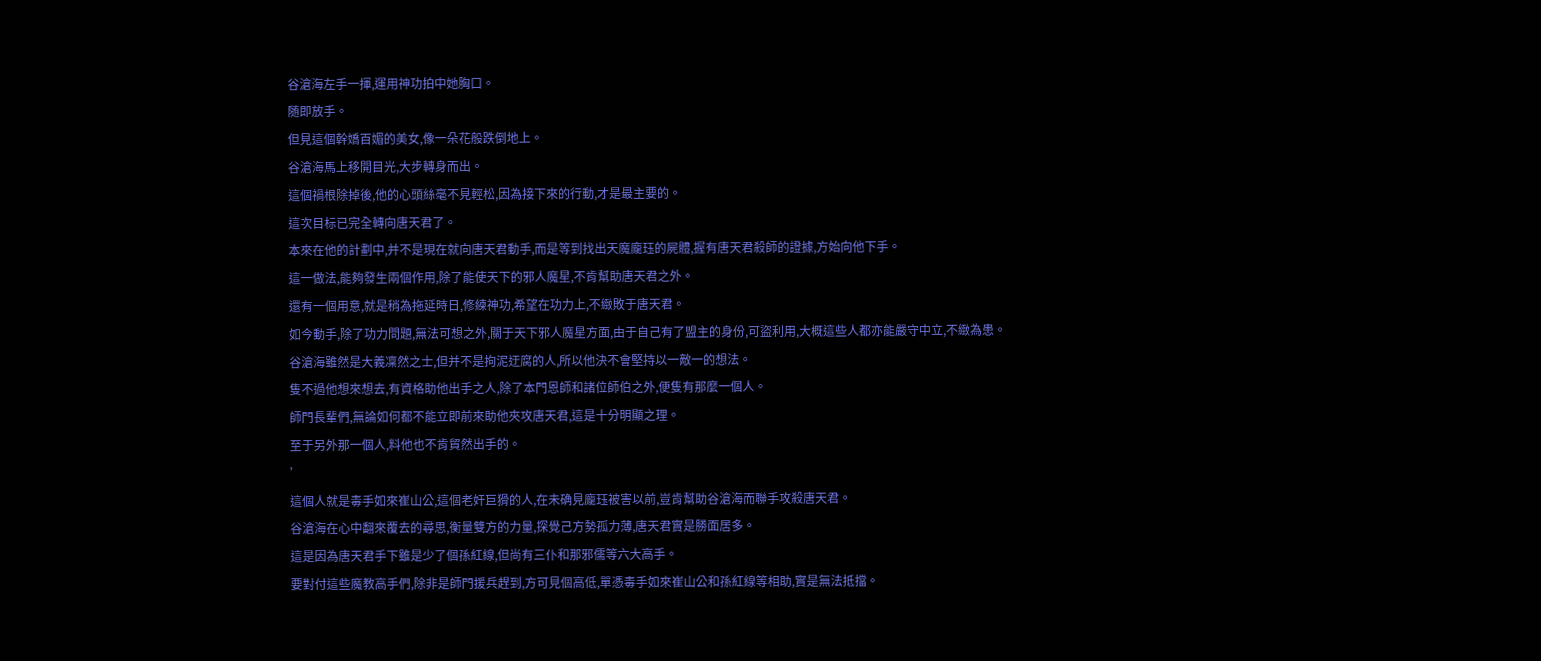谷滄海左手一揮,運用神功拍中她胸口。
随即放手。
但見這個幹嬌百媚的美女,像一朵花般跌倒地上。
谷滄海馬上移開目光,大步轉身而出。
這個禍根除掉後,他的心頭絲毫不見輕松,因為接下來的行動,才是最主要的。
這次目标已完全轉向唐天君了。
本來在他的計劃中,并不是現在就向唐天君動手,而是等到找出天魔龐珏的屍體,握有唐天君殺師的證據,方始向他下手。
這一做法,能夠發生兩個作用,除了能使天下的邪人魔星,不肯幫助唐天君之外。
還有一個用意,就是稍為拖延時日,修練神功,希望在功力上,不緻敗于唐天君。
如今動手,除了功力問題,無法可想之外,關于天下邪人魔星方面,由于自己有了盟主的身份,可盜利用,大概這些人都亦能嚴守中立,不緻為患。
谷滄海雖然是大義凜然之士,但并不是拘泥迂腐的人,所以他決不會堅持以一敵一的想法。
隻不過他想來想去,有資格助他出手之人,除了本門恩師和諸位師伯之外,便隻有那麼一個人。
師門長輩們,無論如何都不能立即前來助他夾攻唐天君,這是十分明顯之理。
至于另外那一個人,料他也不肯貿然出手的。
’
這個人就是毒手如來崔山公,這個老奸巨猾的人,在未确見龐珏被害以前,豈肯幫助谷滄海而聯手攻殺唐天君。
谷滄海在心中翻來覆去的尋思,衡量雙方的力量,探覺己方勢孤力薄,唐天君實是勝面居多。
這是因為唐天君手下雖是少了個孫紅線,但尚有三仆和那邪儒等六大高手。
要對付這些魔教高手們,除非是師門援兵趕到,方可見個高低,單憑毒手如來崔山公和孫紅線等相助,實是無法抵擋。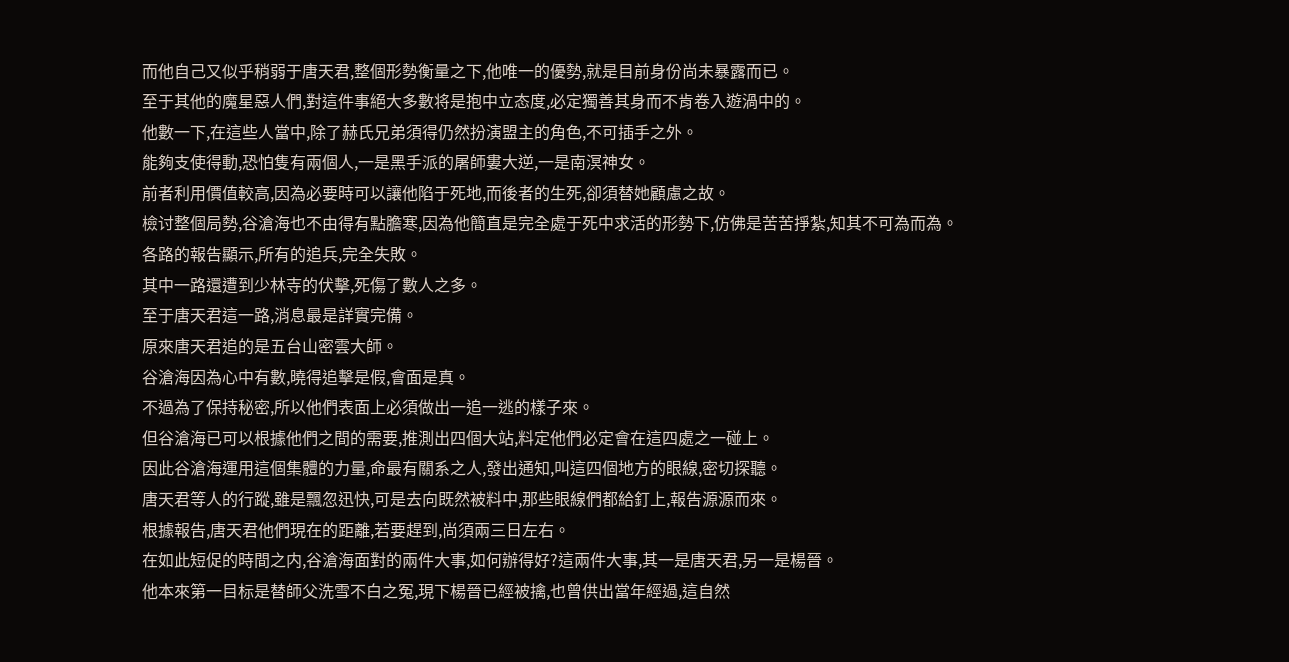而他自己又似乎稍弱于唐天君,整個形勢衡量之下,他唯一的優勢,就是目前身份尚未暴露而已。
至于其他的魔星惡人們,對這件事絕大多數将是抱中立态度,必定獨善其身而不肯卷入遊渦中的。
他數一下,在這些人當中,除了赫氏兄弟須得仍然扮演盟主的角色,不可插手之外。
能夠支使得動,恐怕隻有兩個人,一是黑手派的屠師婁大逆,一是南溟神女。
前者利用價值較高,因為必要時可以讓他陷于死地,而後者的生死,卻須替她顧慮之故。
檢讨整個局勢,谷滄海也不由得有點膽寒,因為他簡直是完全處于死中求活的形勢下,仿佛是苦苦掙紮,知其不可為而為。
各路的報告顯示,所有的追兵,完全失敗。
其中一路還遭到少林寺的伏擊,死傷了數人之多。
至于唐天君這一路,消息最是詳實完備。
原來唐天君追的是五台山密雲大師。
谷滄海因為心中有數,曉得追擊是假,會面是真。
不過為了保持秘密,所以他們表面上必須做出一追一逃的樣子來。
但谷滄海已可以根據他們之間的需要,推測出四個大站,料定他們必定會在這四處之一碰上。
因此谷滄海運用這個集體的力量,命最有關系之人,發出通知,叫這四個地方的眼線,密切探聽。
唐天君等人的行蹤,雖是飄忽迅快,可是去向既然被料中,那些眼線們都給釘上,報告源源而來。
根據報告,唐天君他們現在的距離,若要趕到,尚須兩三日左右。
在如此短促的時間之内,谷滄海面對的兩件大事,如何辦得好?這兩件大事,其一是唐天君,另一是楊晉。
他本來第一目标是替師父洗雪不白之冤,現下楊晉已經被擒,也曾供出當年經過,這自然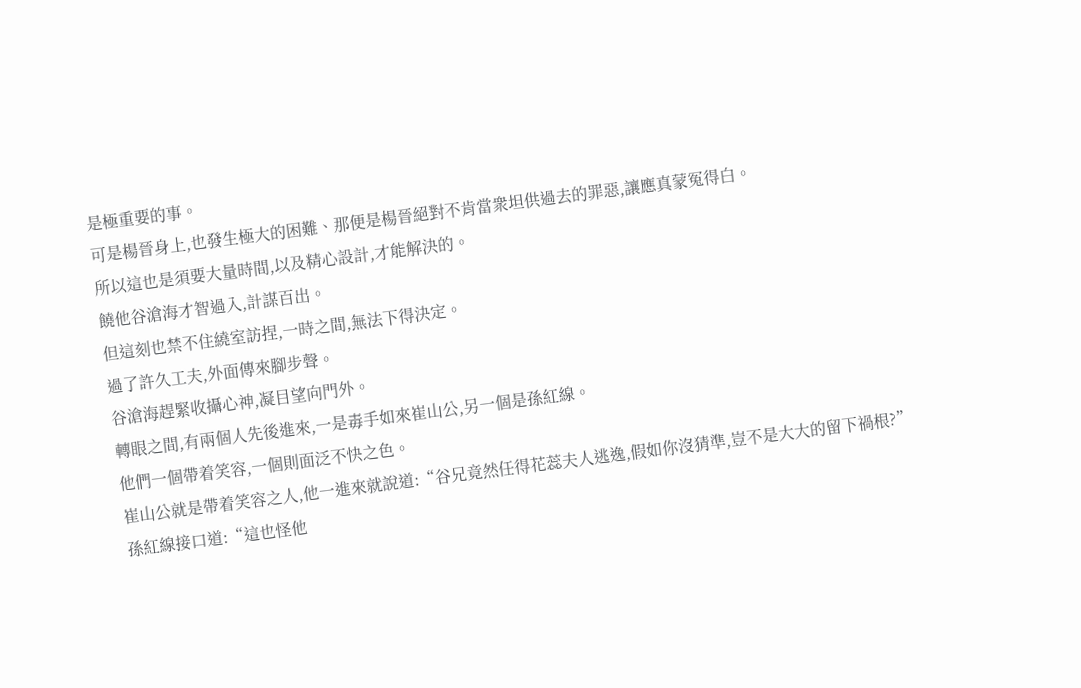是極重要的事。
可是楊晉身上,也發生極大的困難、那便是楊晉絕對不肯當衆坦供過去的罪惡,讓應真蒙冤得白。
所以這也是須要大量時間,以及精心設計,才能解決的。
饒他谷滄海才智過入,計謀百出。
但這刻也禁不住繞室訪捏,一時之間,無法下得決定。
過了許久工夫,外面傳來腳步聲。
谷滄海趕緊收攝心神,凝目望向門外。
轉眼之間,有兩個人先後進來,一是毒手如來崔山公,另一個是孫紅線。
他們一個帶着笑容,一個則面泛不快之色。
崔山公就是帶着笑容之人,他一進來就說道:“谷兄竟然任得花蕊夫人逃逸,假如你沒猜準,豈不是大大的留下禍根?”
孫紅線接口道:“這也怪他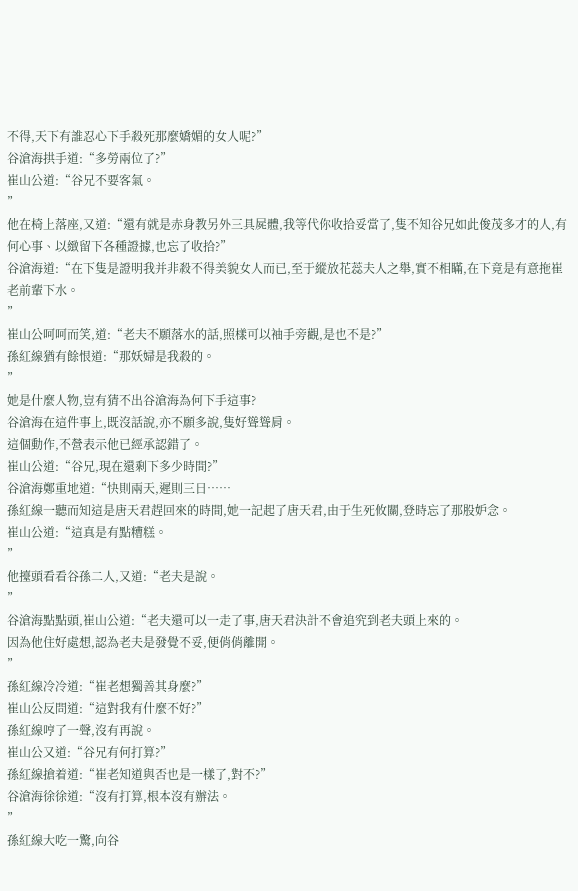不得,天下有誰忍心下手殺死那麼嬌媚的女人呢?”
谷滄海拱手道:“多勞兩位了?”
崔山公道:“谷兄不要客氣。
”
他在椅上落座,又道:“還有就是赤身教另外三具屍體,我等代你收拾妥當了,隻不知谷兄如此俊茂多才的人,有何心事、以緻留下各種證據,也忘了收拾?”
谷滄海道:“在下隻是證明我并非殺不得美貌女人而已,至于縱放花蕊夫人之舉,實不相瞞,在下竟是有意拖崔老前輩下水。
”
崔山公呵呵而笑,道:“老夫不願落水的話,照樣可以袖手旁觀,是也不是?”
孫紅線猶有餘恨道:“那妖婦是我殺的。
”
她是什麼人物,豈有猜不出谷滄海為何下手這事?
谷滄海在這件事上,既沒話說,亦不願多說,隻好聳聳肩。
這個動作,不營表示他已經承認錯了。
崔山公道:“谷兄,現在還剩下多少時間?”
谷滄海鄭重地道:“快則兩天,遲則三日……
孫紅線一聽而知這是唐天君趕回來的時間,她一記起了唐天君,由于生死攸關,登時忘了那股妒念。
崔山公道:“這真是有點糟糕。
”
他擡頭看看谷孫二人,又道:“老夫是說。
”
谷滄海點點頭,崔山公道:“老夫還可以一走了事,唐天君決計不會追究到老夫頭上來的。
因為他住好處想,認為老夫是發覺不妥,便俏俏離開。
”
孫紅線冷冷道:“崔老想獨善其身麼?”
崔山公反問道:“這對我有什麼不好?”
孫紅線哼了一聲,沒有再說。
崔山公又道:“谷兄有何打算?”
孫紅線搶着道:“崔老知道與否也是一樣了,對不?”
谷滄海徐徐道:“沒有打算,根本沒有辦法。
”
孫紅線大吃一驚,向谷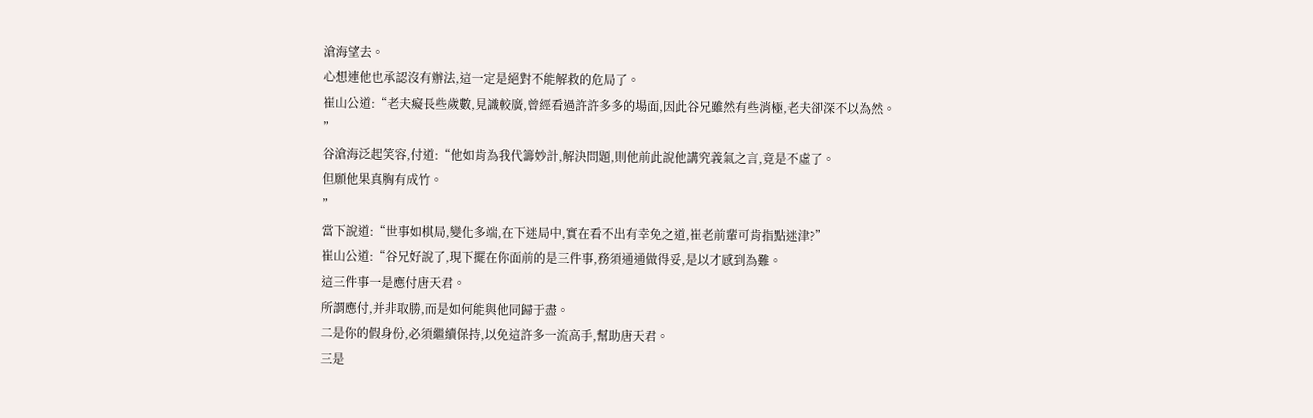滄海望去。
心想連他也承認沒有辦法,這一定是絕對不能解救的危局了。
崔山公道:“老夫癡長些歲數,見識較廣,曾經看過許許多多的場面,因此谷兄雖然有些消極,老夫卻深不以為然。
”
谷滄海泛起笑容,付道:“他如肯為我代籌妙計,解決問題,則他前此說他講究義氣之言,竟是不虛了。
但願他果真胸有成竹。
”
當下說道:“世事如棋局,變化多端,在下迷局中,實在看不出有幸免之道,崔老前輩可肯指點迷津?”
崔山公道:“谷兄好說了,現下擺在你面前的是三件事,務須通通做得妥,是以才感到為難。
這三件事一是應付唐天君。
所謂應付,并非取勝,而是如何能與他同歸于盡。
二是你的假身份,必須繼續保持,以免這許多一流高手,幫助唐天君。
三是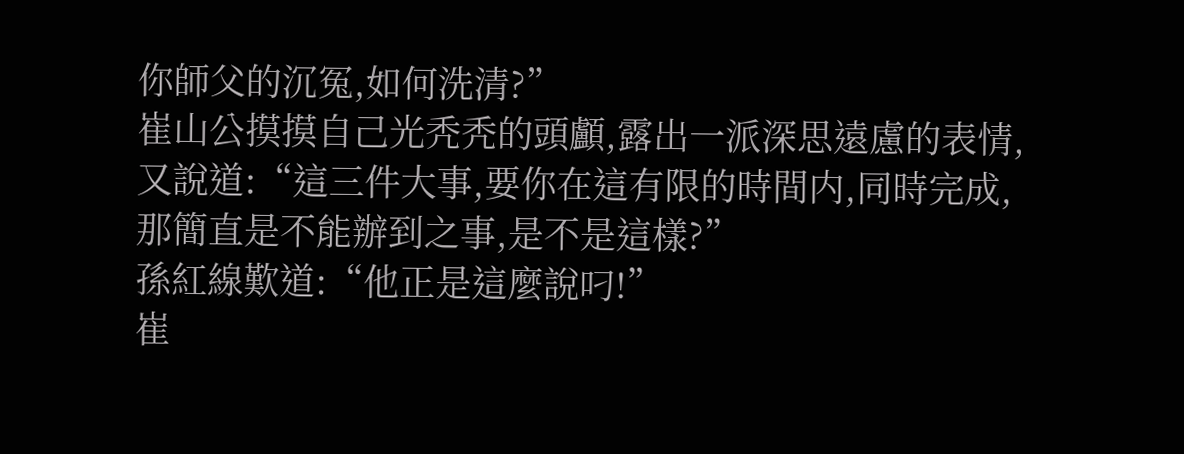你師父的沉冤,如何洗清?”
崔山公摸摸自己光秃秃的頭顱,露出一派深思遠慮的表情,又說道:“這三件大事,要你在這有限的時間内,同時完成,那簡直是不能辦到之事,是不是這樣?”
孫紅線歎道:“他正是這麼說叼!”
崔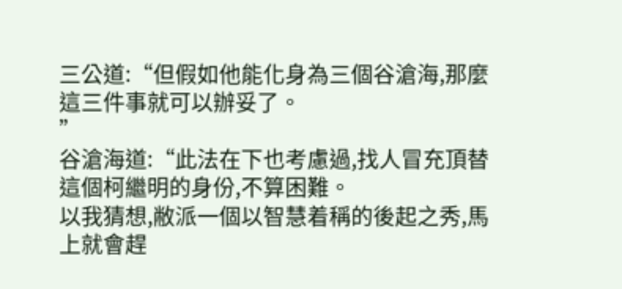三公道:“但假如他能化身為三個谷滄海,那麼這三件事就可以辦妥了。
”
谷滄海道:“此法在下也考慮過,找人冒充頂替這個柯繼明的身份,不算困難。
以我猜想,敝派一個以智慧着稱的後起之秀,馬上就會趕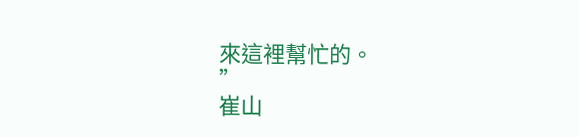來這裡幫忙的。
”
崔山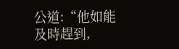公道:“他如能及時趕到,